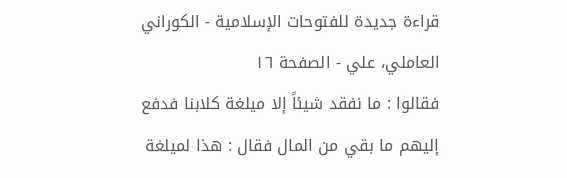قراءة جديدة للفتوحات الإسلامية - الكوراني العاملي، علي - الصفحة ١٦
فقالوا : ما نفقد شيئاً إلا ميلغة كلابنا فدفع إليهم ما بقي من المال فقال : هذا لميلغة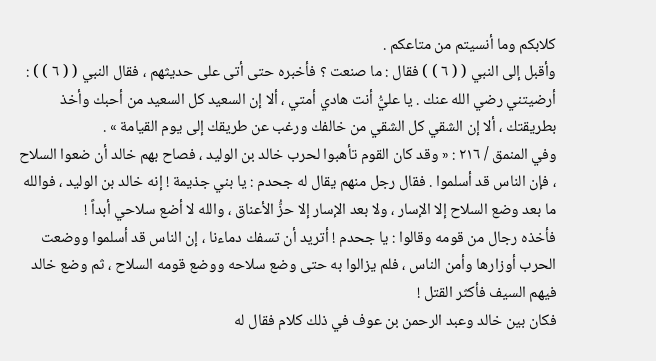كلابكم وما أنسيتم من متاعكم .
وأقبل إلى النبي ( ( ٦ ) ) فقال : ما صنعت ؟ فأخبره حتى أتى على حديثهم ، فقال النبي ( ( ٦ ) ) : أرضيتني رضي الله عنك . يا عليُّ أنت هادي أمتي ، ألا إن السعيد كل السعيد من أحبك وأخذ بطريقتك ، ألا إن الشقي كل الشقي من خالفك ورغب عن طريقك إلى يوم القيامة » .
وفي المنمق / ٢١٦ : « وقد كان القوم تأهبوا لحرب خالد بن الوليد ، فصاح بهم خالد أن ضعوا السلاح ، فإن الناس قد أسلموا . فقال رجل منهم يقال له جحدم : يا بني جذيمة ! إنه خالد بن الوليد ، فوالله ما بعد وضع السلاح إلا الإسار ، ولا بعد الإسار إلا حزُّ الأعناق ، والله لا أضع سلاحي أبداً !
فأخذه رجال من قومه وقالوا : يا جحدم ! أتريد أن تسفك دماءنا ، إن الناس قد أسلموا ووضعت الحرب أوزارها وأمن الناس ، فلم يزالوا به حتى وضع سلاحه ووضع قومه السلاح ، ثم وضع خالد فيهم السيف فأكثر القتل !
فكان بين خالد وعبد الرحمن بن عوف في ذلك كلام فقال له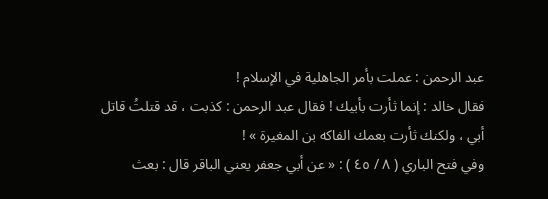عبد الرحمن : عملت بأمر الجاهلية في الإسلام !
فقال خالد : إنما ثأرت بأبيك ! فقال عبد الرحمن : كذبت ، قد قتلتُ قاتل أبي ، ولكنك ثأرت بعمك الفاكه بن المغيرة » !
وفي فتح الباري ( ٨ / ٤٥ ) : « عن أبي جعفر يعني الباقر قال : بعث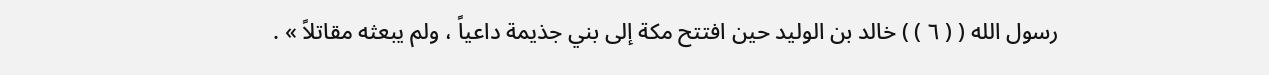رسول الله ( ( ٦ ) ) خالد بن الوليد حين افتتح مكة إلى بني جذيمة داعياً ، ولم يبعثه مقاتلاً » .